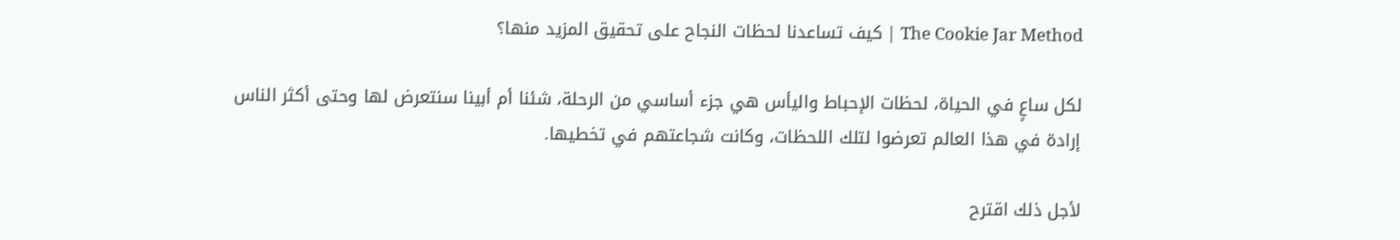The Cookie Jar Method | كيف تساعدنا لحظات النجاح على تحقيق المزيد منها؟

لكل ساعٍ في الحياة، لحظات الإحباط واليأس هي جزء أساسي من الرحلة، شئنا أم أبينا سنتعرض لها وحتى أكثر الناس إرادة في هذا العالم تعرضوا لتلك اللحظات، وكانت شجاعتهم في تخطيها.

لأجل ذلك اقترح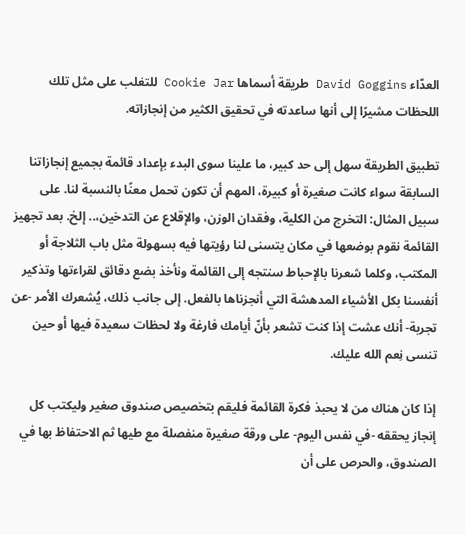العدّاء David Goggins طريقة أسماها Cookie Jar للتغلب على مثل تلك اللحظات مشيرًا إلى أنها ساعدته في تحقيق الكثير من إنجازاته.

تطبيق الطريقة سهل إلى حد كبير، ما علينا سوى البدء بإعداد قائمة بجميع إنجازاتنا السابقة سواء كانت صغيرة أو كبيرة، المهم أن تكون تحمل معنًا بالنسبة لنا. على سبيل المثال: التخرج من الكلية، وفقدان الوزن، والإقلاع عن التدخين،.. إلخ. بعد تجهيز القائمة نقوم بوضعها في مكان يتسنى لنا رؤيتها فيه بسهولة مثل باب الثلاجة أو المكتب، وكلما شعرنا بالإحباط سنتجه إلى القائمة ونأخذ بضع دقائق لقراءتها وتذكير أنفسنا بكل الأشياء المدهشة التي أنجزناها بالفعل. إلى جانب ذلك، يُشعرك الأمر -عن تجربة- أنك عشت إذا كنت تشعر بأنّ أيامك فارغة ولا لحظات سعيدة فيها أو حين تنسى نِعم الله عليك.

إذا كان هناك من لا يحبذ فكرة القائمة فليقم بتخصيص صندوق صغير وليكتب كل إنجاز يحققه -في نفس اليوم- على ورقة صغيرة منفصلة مع طيها ثم الاحتفاظ بها في الصندوق، والحرص على أن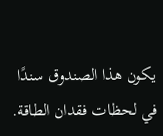يكون هذا الصندوق سندًا في لحظات فقدان الطاقة.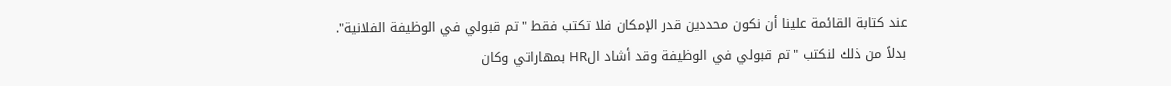عند كتابة القائمة علينا أن نكون محددين قدر الإمكان فلا تكتب فقط "تم قبولي في الوظيفة الفلانية". بدلاً من ذلك لنكتب "تم قبولي في الوظيفة وقد أشاد الHR بمهاراتي وكان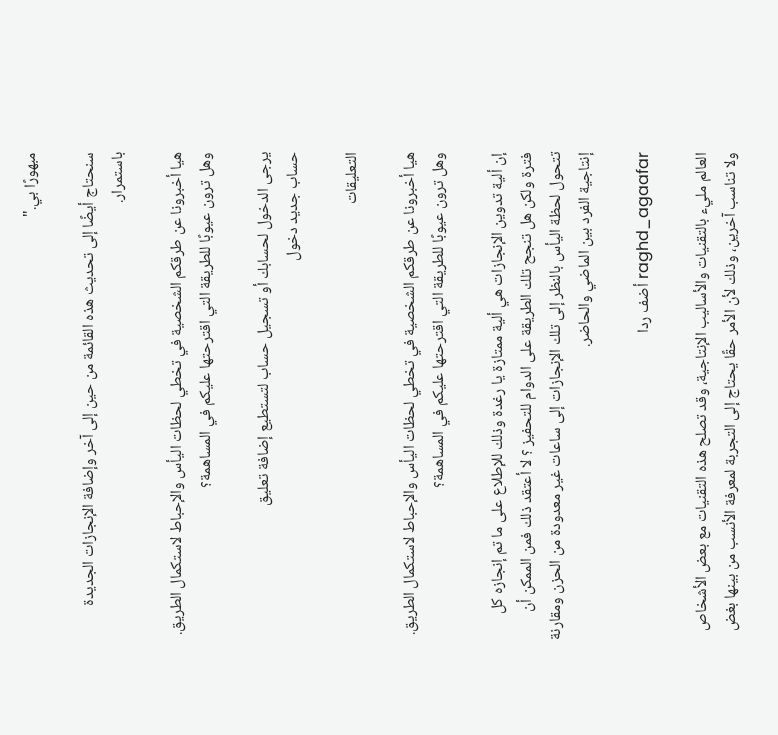مبهورًا بي."

سنحتاج أيضًا إلى تحديث هذه القائمة من حين إلى آخر وإضافة الإنجازات الجديدة باستمرار.

هيا أخبرونا عن طرقكم الشخصية في تخطي لحظات اليأس والإحباط لاستكمال الطريق. وهل ترون عيوبًا للطريقة التي اقترحتها عليكم في المساهمة؟

يرجى الدخول لحسابك أو تسجيل حساب لتستطيع إضافة تعليق
حساب جديد دخول

التعليقات

هيا أخبرونا عن طرقكم الشخصية في تخطي لحظات اليأس والإحباط لاستكمال الطريق. وهل ترون عيوبًا للطريقة التي اقترحتها عليكم في المساهمة؟

إن ألية تدوين الإنجازات هي ألية ممتازة يا رغدة وذلك للإطلاع على ما تم إنجازه كل فترة ولكن هل تنجح تلك الطريقة على الدوام للتحفيز ؟ لا أعتقد ذلك فمن الممكن أن تتحول لحظة اليأس بالنظر إلى تلك الإنجازات إلى ساعات غير معدودة من الحزن ومقارنة إنتاجية الفرد بين الماضي والحاضر.

raghd_agaafar أضف ردا

العالم مليء بالتقنيات والأساليب الإنتاجية، وقد تصلح هذه التقنيات مع بعض الأشخاص ولا تناسب آخرين، وذلك لأن الأمر حقًا يحتاج إلى التجربة لمعرفة الأنسب من بينها بغض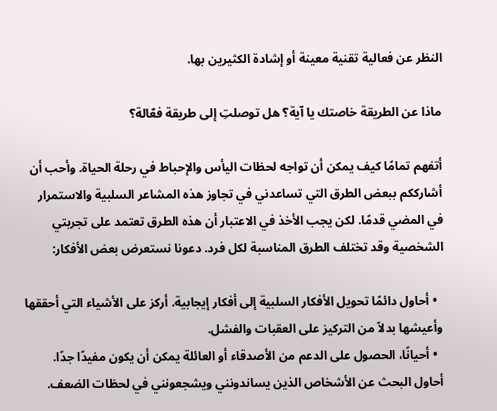النظر عن فعالية تقنية معينة أو إشادة الكثيرين بها.

ماذا عن الطريقة خاصتك يا آية؟ هل توصلتِ إلى طريقة فعّالة؟

أتفهم تمامًا كيف يمكن أن تواجه لحظات اليأس والإحباط في رحلة الحياة. وأحب أن أشارككم ببعض الطرق التي تساعدني في تجاوز هذه المشاعر السلبية والاستمرار في المضي قدمًا. لكن يجب الأخذ في الاعتبار أن هذه الطرق تعتمد على تجربتي الشخصية وقد تختلف الطرق المناسبة لكل فرد. دعونا نستعرض بعض الأفكار:

  • أحاول دائمًا تحويل الأفكار السلبية إلى أفكار إيجابية. أركز على الأشياء التي أحققها وأعيشها بدلاً من التركيز على العقبات والفشل.
  • أحيانًا، الحصول على الدعم من الأصدقاء أو العائلة يمكن أن يكون مفيدًا جدًا. أحاول البحث عن الأشخاص الذين يساندونني ويشجعونني في لحظات الضعف.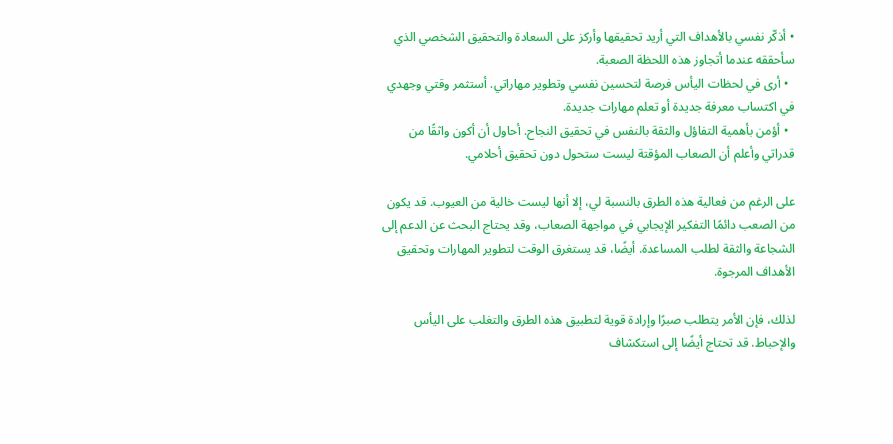• أذكّر نفسي بالأهداف التي أريد تحقيقها وأركز على السعادة والتحقيق الشخصي الذي سأحققه عندما أتجاوز هذه اللحظة الصعبة.
  • أرى في لحظات اليأس فرصة لتحسين نفسي وتطوير مهاراتي. أستثمر وقتي وجهدي في اكتساب معرفة جديدة أو تعلم مهارات جديدة.
  • أؤمن بأهمية التفاؤل والثقة بالنفس في تحقيق النجاح. أحاول أن أكون واثقًا من قدراتي وأعلم أن الصعاب المؤقتة ليست ستحول دون تحقيق أحلامي.

على الرغم من فعالية هذه الطرق بالنسبة لي، إلا أنها ليست خالية من العيوب. قد يكون من الصعب دائمًا التفكير الإيجابي في مواجهة الصعاب، وقد يحتاج البحث عن الدعم إلى الشجاعة والثقة لطلب المساعدة. أيضًا، قد يستغرق الوقت لتطوير المهارات وتحقيق الأهداف المرجوة.

لذلك، فإن الأمر يتطلب صبرًا وإرادة قوية لتطبيق هذه الطرق والتغلب على اليأس والإحباط. قد تحتاج أيضًا إلى استكشاف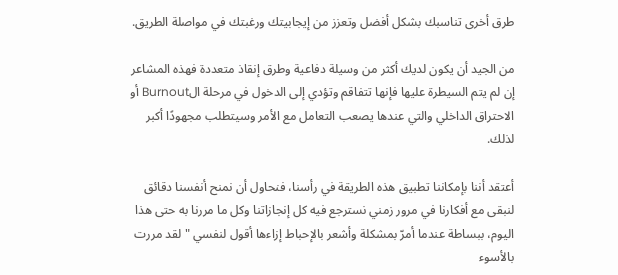طرق أخرى تناسبك بشكل أفضل وتعزز من إيجابيتك ورغبتك في مواصلة الطريق.

من الجيد أن يكون لديك أكثر من وسيلة دفاعية وطرق إنقاذ متعددة فهذه المشاعر إن لم يتم السيطرة عليها فإنها تتفاقم وتؤدي إلى الدخول في مرحلة الBurnout أو الاحتراق الداخلي والتي عندها يصعب التعامل مع الأمر وسيتطلب مجهودًا أكبر لذلك.

أعتقد أننا بإمكاننا تطبيق هذه الطريقة في رأسنا، فنحاول أن نمنح أنفسنا دقائق لنبقى مع أفكارنا في مرور زمني نسترجع فيه كل إنجازاتنا وكل ما مررنا به حتى هذا اليوم، ببساطة عندما أمرّ بمشكلة وأشعر بالإحباط إزاءها أقول لنفسي "لقد مررت بالأسوء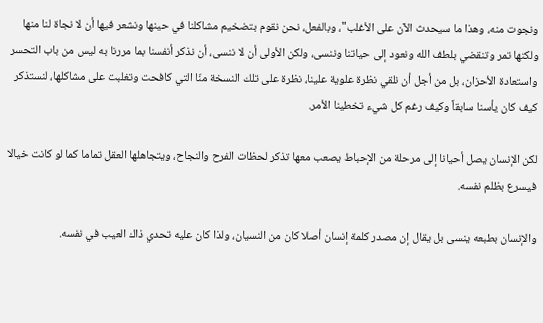ونجوت منه، وهذا ما سيحدث الآن على الأغلب"، وبالفعل، نحن نقوم بتضخيم مشاكلنا في حينها ونشعر فيها أن لا نجاة لنا منها ولكنها تمر وتنقضي بلطف الله ونعود إلى حياتنا وننسى، ولكن الأولى أن لا ننسى، أن نذكر أنفسنا بما مررنا به ليس من باب التحسر واستعادة الأحزان، بل من أجل أن نلقي نظرة علوية علينا، نظرة على تلك النسخة منّا التي كافحت وتغلبت على مشاكلها، لنستذكر كيف كان يأسنا سابقاً وكيف رغم كل شيء تخطينا الأمر.

لكن الإنسان يصل أحيانا إلى مرحلة من الإحباط يصعب معها تذكر لحظات الفرح والنجاح، ويتجاهلها العقل تماما كما لو كانت خيالا فيسرع بظلم نفسه.

والإنسان بطبعه ينسى بل يقال إن مصدر كلمة إنسان أصلا كان من النسيان، ولذا كان عليه تحدي ذاك العيب في نفسه.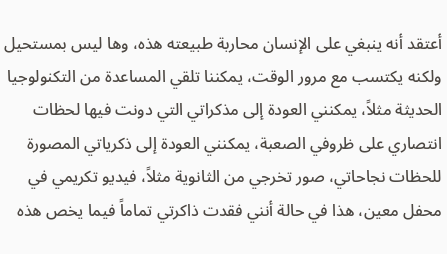أعتقد أنه ينبغي على الإنسان محاربة طبيعته هذه، وها ليس بمستحيل ولكنه يكتسب مع مرور الوقت، يمكننا تلقي المساعدة من التكنولوجيا الحديثة مثلاً، يمكنني العودة إلى مذكراتي التي دونت فيها لحظات انتصاري على ظروفي الصعبة، يمكنني العودة إلى ذكرياتي المصورة للحظات نجاحاتي، صور تخرجي من الثانوية مثلاً، فيديو تكريمي في محفل معين، هذا في حالة أنني فقدت ذاكرتي تماماً فيما يخص هذه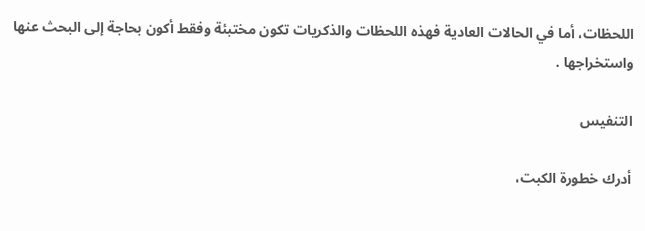اللحظات، أما في الحالات العادية فهذه اللحظات والذكريات تكون مختبئة وفقط أكون بحاجة إلى البحث عنها واستخراجها .

التنفيس

أدرك خطورة الكبت،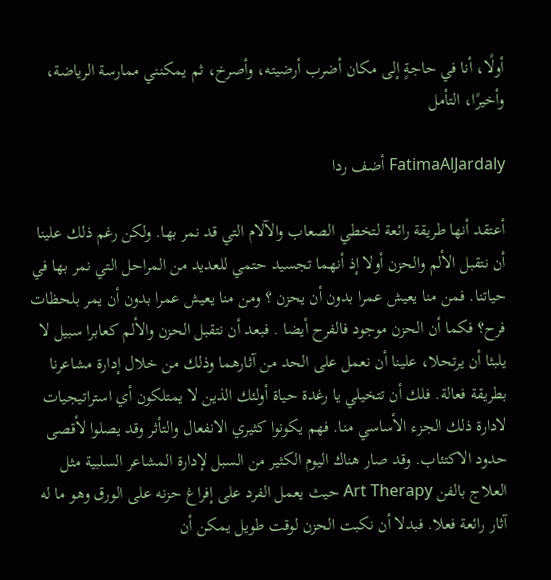أولًا، أنا في حاجةٍ إلى مكان أضرب أرضيته، وأصرخ، ثم يمكنني ممارسة الرياضة، وأخيرًا، التأمل

FatimaAlJardaly أضف ردا

أعتقد أنها طريقة رائعة لتخطي الصعاب والآلام التي قد نمر بها. ولكن رغم ذلك علينا أن نتقبل الألم والحزن أولا إذ أنهما تجسيد حتمي للعديد من المراحل التي نمر بها في حياتنا. فمن منا يعيش عمرا بدون أن يحزن ؟ ومن منا يعيش عمرا بدون أن يمر بلحظات فرح؟ فكما أن الحزن موجود فالفرح أيضا . فبعد أن نتقبل الحزن والألم كعابرا سبيل لا يلبثا أن يرتحلا، علينا أن نعمل على الحد من آثارهما وذلك من خلال إدارة مشاعرنا بطريقة فعالة. فلك أن تتخيلي يا رغدة حياة أولئك الذين لا يمتلكون أي استراتيجيات لادارة ذلك الجزء الأساسي منا. فهم يكونوا كثيري الانفعال والتأثر وقد يصلوا لأقصى حدود الاكتئاب. وقد صار هناك اليوم الكثير من السبل لإدارة المشاعر السلبية مثل العلاج بالفن Art Therapy حيث يعمل الفرد على إفراغ حزنه على الورق وهو ما له آثار رائعة فعلا. فبدلا أن نكبت الحزن لوقت طويل يمكن أن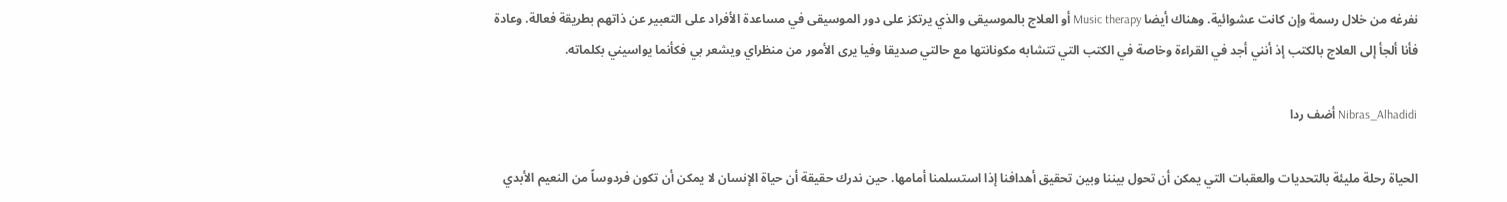نفرغه من خلال رسمة وإن كانت عشوائية. وهناك أيضا Music therapy أو العلاج بالموسيقى والذي يرتكز على دور الموسيقى في مساعدة الأفراد على التعبير عن ذاتهم بطريقة فعالة. وعادة فأنا ألجأ إلى العلاج بالكتب إذ أنني أجد في القراءة وخاصة في الكتب التي تتشابه مكونانتها مع حالتي صديقا وفيا يرى الأمور من منظراي ويشعر بي فكأنما يواسيني بكلماته.

Nibras_Alhadidi أضف ردا

الحياة رحلة مليئة بالتحديات والعقبات التي يمكن أن تحول بيننا وبين تحقيق أهدافنا إذا استسلمنا أمامها. حين ندرك حقيقة أن حياة الإنسان لا يمكن أن تكون فردوساً من النعيم الأبدي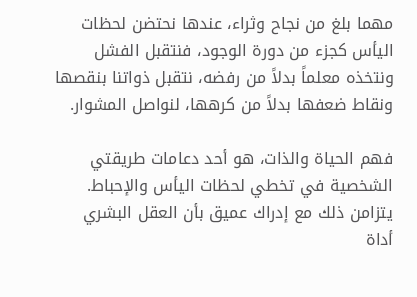مهما بلغ من نجاح وثراء، عندها نحتضن لحظات اليأس كجزء من دورة الوجود، فنتقبل الفشل ونتخذه معلماً بدلاً من رفضه، نتقبل ذواتنا بنقصها ونقاط ضعفها بدلاً من كرهها، لنواصل المشوار.

فهم الحياة والذات، هو أحد دعامات طريقتي الشخصية في تخطي لحظات اليأس والإحباط. يتزامن ذلك مع إدراك عميق بأن العقل البشري أداة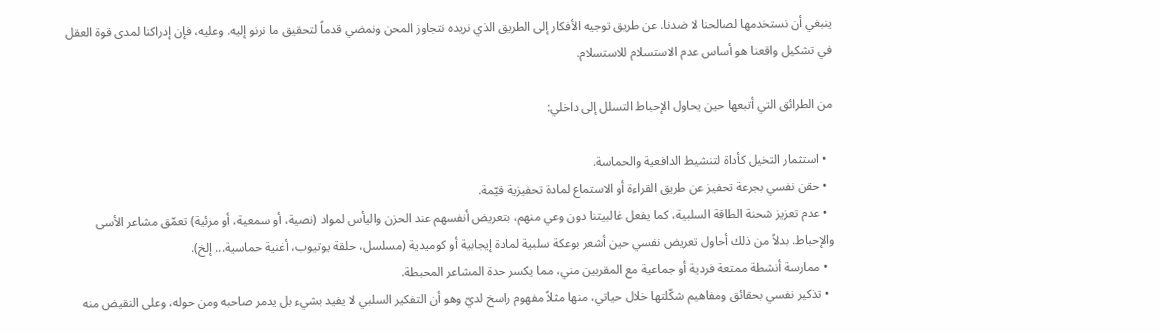ينبغي أن نستخدمها لصالحنا لا ضدنا. عن طريق توجيه الأفكار إلى الطريق الذي نريده نتجاوز المحن ونمضي قدماً لتحقيق ما نرنو إليه. وعليه، فإن إدراكنا لمدى قوة العقل في تشكيل واقعنا هو أساس عدم الاستسلام للاستسلام.

من الطرائق التي أتبعها حين يحاول الإحباط التسلل إلى داخلي:

  • استثمار التخيل كأداة لتنشيط الدافعية والحماسة.
  • حقن نفسي بجرعة تحفيز عن طريق القراءة أو الاستماع لمادة تحفيزية قيّمة.
  • عدم تعزيز شحنة الطاقة السلبية، كما يفعل غالبيتنا دون وعي منهم، بتعريض أنفسهم عند الحزن واليأس لمواد (نصية، أو سمعية، أو مرئية) تعمّق مشاعر الأسى والإحباط. بدلاً من ذلك أحاول تعريض نفسي حين أشعر بوعكة سلبية لمادة إيجابية أو كوميدية (مسلسل، حلقة يوتيوب، أغنية حماسية... إلخ).
  • ممارسة أنشطة ممتعة فردية أو جماعية مع المقربين مني، مما يكسر حدة المشاعر المحبطة.
  • تذكير نفسي بحقائق ومفاهيم شكّلتها خلال حياتي، منها مثلاً مفهوم راسخ لديّ وهو أن التفكير السلبي لا يفيد بشيء بل يدمر صاحبه ومن حوله، وعلى النقيض منه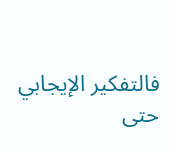فالتفكير الإيجابي حتى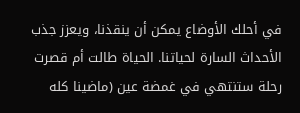في أحلك الأوضاع يمكن أن ينقذنا، ويعزز جذب الأحداث السارة لحياتنا. الحياة طالت أم قصرت رحلة ستنتهي في غمضة عين (ماضينا كله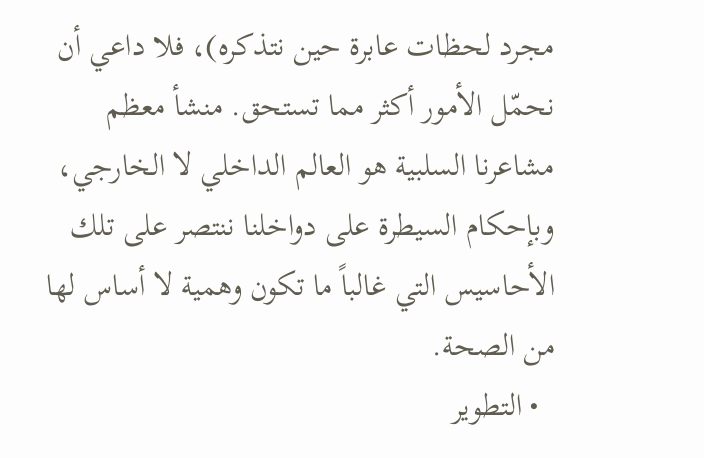مجرد لحظات عابرة حين نتذكره)، فلا داعي أن نحمّل الأمور أكثر مما تستحق. منشأ معظم مشاعرنا السلبية هو العالم الداخلي لا الخارجي، وبإحكام السيطرة على دواخلنا ننتصر على تلك الأحاسيس التي غالباً ما تكون وهمية لا أساس لها من الصحة.
  • التطوير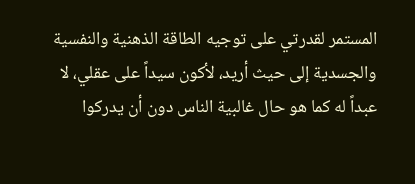المستمر لقدرتي على توجيه الطاقة الذهنية والنفسية والجسدية إلى حيث أريد، لأكون سيداً على عقلي، لا عبداً له كما هو حال غالبية الناس دون أن يدركوا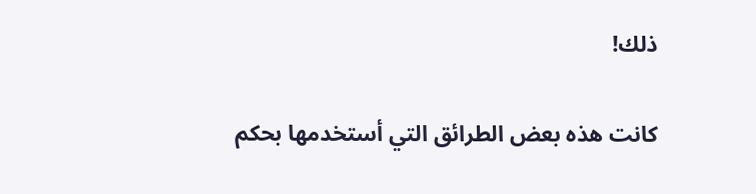ذلك!

كانت هذه بعض الطرائق التي أستخدمها بحكم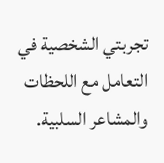تجربتي الشخصية في التعامل مع اللحظات والمشاعر السلبية.